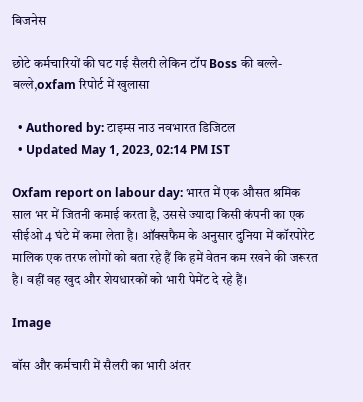बिजनेस

छोटे कर्मचारियों की घट गई सैलरी लेकिन टॉप Boss की बल्ले-बल्ले,oxfam रिपोर्ट में खुलासा

  • Authored by: टाइम्स नाउ नवभारत डिजिटल
  • Updated May 1, 2023, 02:14 PM IST

Oxfam report on labour day: भारत में एक औसत श्रमिक साल भर में जितनी कमाई करता है, उससे ज्यादा किसी कंपनी का एक सीईओ 4 घंटे में कमा लेता है। ऑक्सफैम के अनुसार दुनिया में कॉरपोरेट मालिक एक तरफ लोगों को बता रहे हैं कि हमें वेतन कम रखने की जरूरत है। वहीं वह खुद और शेयधारकों को भारी पेमेंट दे रहे हैं।

Image

बॉस और कर्मचारी में सैलरी का भारी अंतर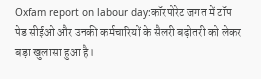Oxfam report on labour day:कॉरपोरेट जगत में टॉप पेड सीईओ और उनकी कर्मचारियों के सैलरी बढ़ोतरी को लेकर बड़ा खुलासा हुआ है।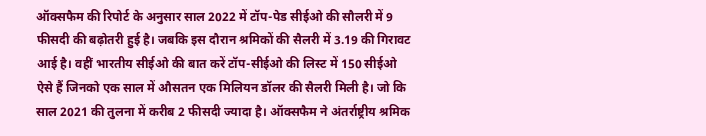ऑक्सफैम की रिपोर्ट के अनुसार साल 2022 में टॉप-पेड सीईओ की सौलरी में 9 फीसदी की बढ़ोतरी हुई है। जबकि इस दौरान श्रमिकों की सैलरी में 3.19 की गिरावट आई है। वहीं भारतीय सीईओ की बात करें टॉप-सीईओ की लिस्ट में 150 सीईओ ऐसे हैं जिनको एक साल में औसतन एक मिलियन डॉलर की सैलरी मिली है। जो कि साल 2021 की तुलना में करीब 2 फीसदी ज्यादा है। ऑक्सफैम ने अंतर्राष्ट्रीय श्रमिक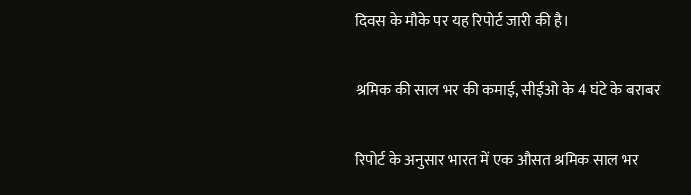दिवस के मौके पर यह रिपोर्ट जारी की है।

श्रमिक की साल भर की कमाई, सीईओ के 4 घंटे के बराबर

रिपोर्ट के अनुसार भारत में एक औसत श्रमिक साल भर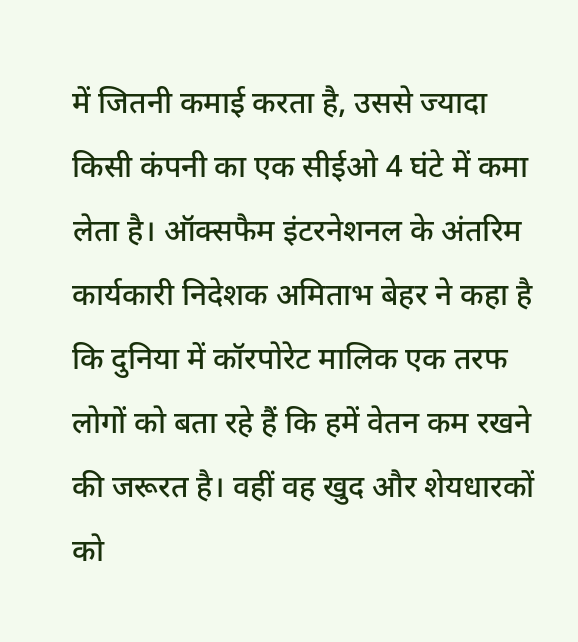में जितनी कमाई करता है, उससे ज्यादा किसी कंपनी का एक सीईओ 4 घंटे में कमा लेता है। ऑक्सफैम इंटरनेशनल के अंतरिम कार्यकारी निदेशक अमिताभ बेहर ने कहा है कि दुनिया में कॉरपोरेट मालिक एक तरफ लोगों को बता रहे हैं कि हमें वेतन कम रखने की जरूरत है। वहीं वह खुद और शेयधारकों को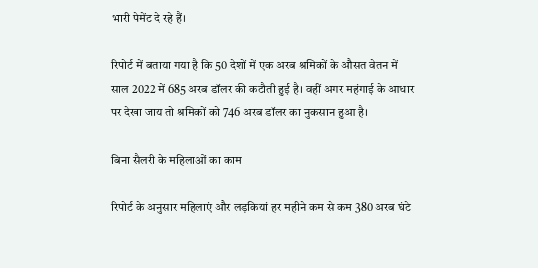भारी पेमेंट दे रहे हैं।

रिपोर्ट में बताया गया है कि 50 देशों में एक अरब श्रमिकों के औसत वेतन में साल 2022 में 685 अरब डॉलर की कटौती हुई है। वहीं अगर महंगाई के आधार पर देखा जाय तो श्रमिकों को 746 अरब डॉलर का नुकसान हुआ है।

बिना सैलरी के महिलाओं का काम

रिपोर्ट के अनुसार महिलाएं और लड़कियां हर महीने कम से कम 380 अरब घंटे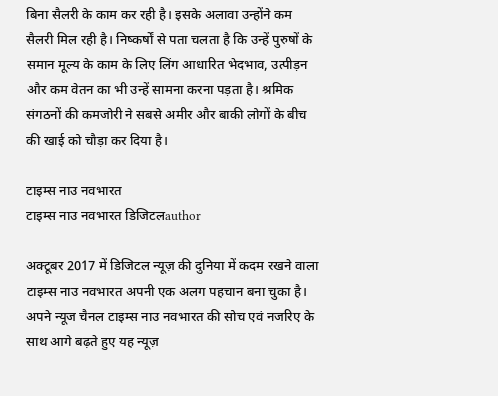बिना सैलरी के काम कर रही है। इसके अलावा उन्होंने कम सैलरी मिल रही है। निष्कर्षों से पता चलता है कि उन्हें पुरुषों के समान मूल्य के काम के लिए लिंग आधारित भेदभाव, उत्पीड़न और कम वेतन का भी उन्हें सामना करना पड़ता है। श्रमिक संगठनों की कमजोरी ने सबसे अमीर और बाकी लोगों के बीच की खाई को चौड़ा कर दिया है।

टाइम्स नाउ नवभारत
टाइम्स नाउ नवभारत डिजिटलauthor

अक्टूबर 2017 में डिजिटल न्यूज़ की दुनिया में कदम रखने वाला टाइम्स नाउ नवभारत अपनी एक अलग पहचान बना चुका है। अपने न्यूज चैनल टाइम्स नाउ नवभारत की सोच एवं नजरिए के साथ आगे बढ़ते हुए यह न्यूज़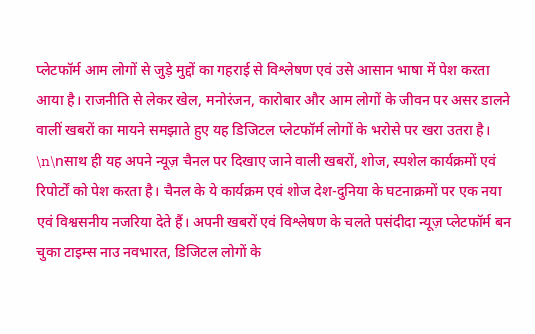प्लेटफॉर्म आम लोगों से जुड़े मुद्दों का गहराई से विश्लेषण एवं उसे आसान भाषा में पेश करता आया है। राजनीति से लेकर खेल, मनोरंजन, कारोबार और आम लोगों के जीवन पर असर डालने वालीं खबरों का मायने समझाते हुए यह डिजिटल प्लेटफॉर्म लोगों के भरोसे पर खरा उतरा है। \n\nसाथ ही यह अपने न्यूज़ चैनल पर दिखाए जाने वाली खबरों, शोज, स्पशेल कार्यक्रमों एवं रिपोर्टों को पेश करता है। चैनल के ये कार्यक्रम एवं शोज देश-दुनिया के घटनाक्रमों पर एक नया एवं विश्वसनीय नजरिया देते हैं। अपनी खबरों एवं विश्लेषण के चलते पसंदीदा न्यूज़ प्लेटफॉर्म बन चुका टाइम्स नाउ नवभारत, डिजिटल लोगों के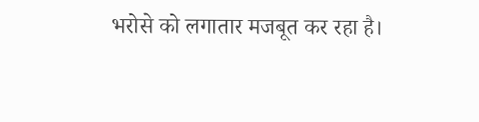भरोसे को लगातार मजबूत कर रहा है।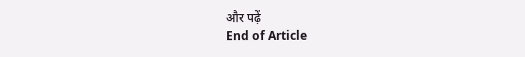और पढ़ें
End of Article